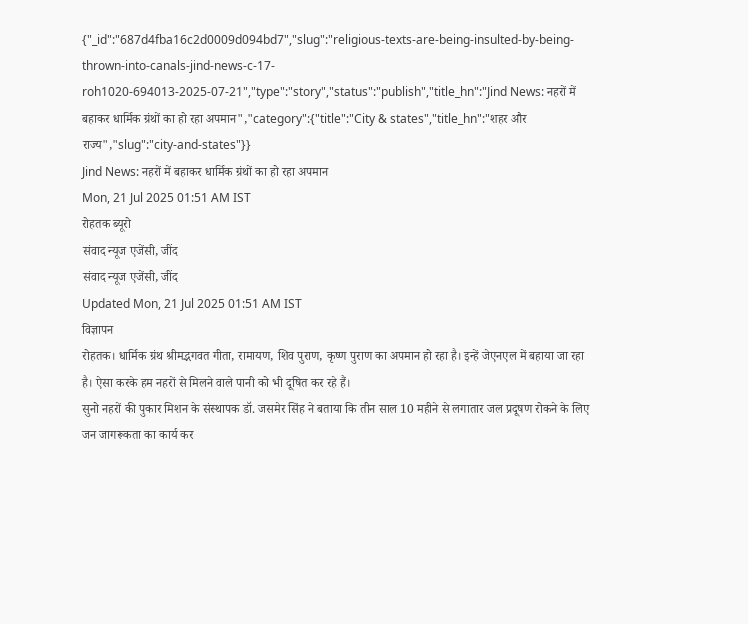{"_id":"687d4fba16c2d0009d094bd7","slug":"religious-texts-are-being-insulted-by-being-thrown-into-canals-jind-news-c-17-roh1020-694013-2025-07-21","type":"story","status":"publish","title_hn":"Jind News: नहरों में बहाकर धार्मिक ग्रंथों का हो रहा अपमान","category":{"title":"City & states","title_hn":"शहर और राज्य","slug":"city-and-states"}}
Jind News: नहरों में बहाकर धार्मिक ग्रंथों का हो रहा अपमान
Mon, 21 Jul 2025 01:51 AM IST
रोहतक ब्यूरो
संवाद न्यूज एजेंसी, जींद
संवाद न्यूज एजेंसी, जींद
Updated Mon, 21 Jul 2025 01:51 AM IST
विज्ञापन
रोहतक। धार्मिक ग्रंथ श्रीमद्भगवत गीता, रामायण, शिव पुराण, कृष्ण पुराण का अपमान हो रहा है। इन्हें जेएनएल में बहाया जा रहा है। ऐसा करके हम नहरों से मिलने वाले पानी को भी दूषित कर रहे हैं।
सुनो नहरों की पुकार मिशन के संस्थापक डॉ. जसमेर सिंह ने बताया कि तीन साल 10 महीने से लगातार जल प्रदूषण रोकने के लिए जन जागरूकता का कार्य कर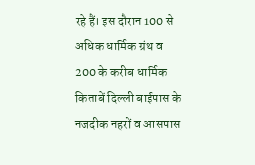रहे हैं। इस दौरान 100 से अधिक धार्मिक ग्रंथ व 200 के करीब धार्मिक किताबें दिल्ली बाईपास के नजदीक नहरों व आसपास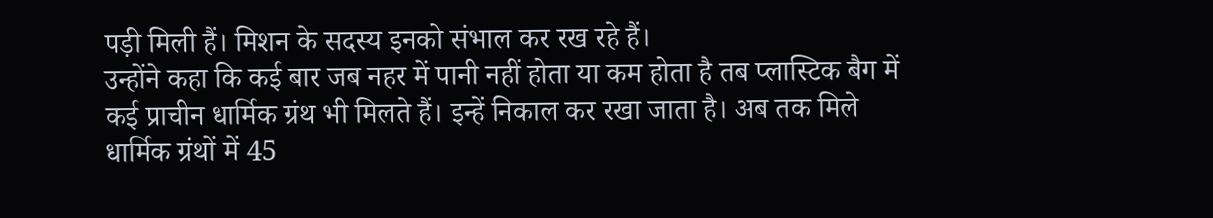पड़ी मिली हैं। मिशन के सदस्य इनको संभाल कर रख रहे हैं।
उन्होंने कहा कि कई बार जब नहर में पानी नहीं होता या कम होता है तब प्लास्टिक बैग में कई प्राचीन धार्मिक ग्रंथ भी मिलते हैं। इन्हें निकाल कर रखा जाता है। अब तक मिले धार्मिक ग्रंथों में 45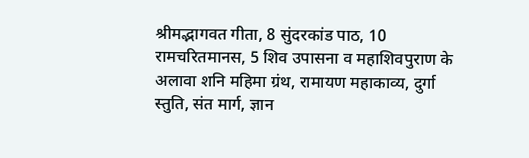श्रीमद्भागवत गीता, 8 सुंदरकांड पाठ, 10 रामचरितमानस, 5 शिव उपासना व महाशिवपुराण के अलावा शनि महिमा ग्रंथ, रामायण महाकाव्य, दुर्गा स्तुति, संत मार्ग, ज्ञान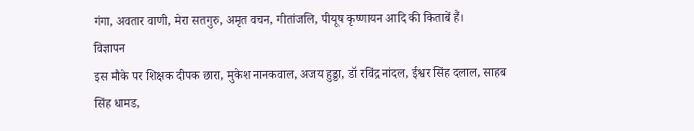गंगा, अवतार वाणी, मेरा सतगुरु, अमृत वचन, गीतांजलि, पीयूष कृष्णायन आदि की किताबें हैं।
विज्ञापन
इस मौके पर शिक्षक दीपक छारा, मुकेश नानकवाल, अजय हुड्डा, डॉ रविंद्र नांदल, ईश्वर सिंह दलाल, साहब सिंह धामड,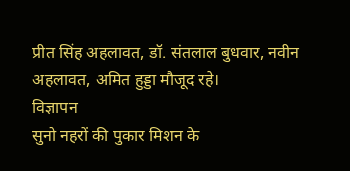प्रीत सिंह अहलावत, डॉ. संतलाल बुधवार, नवीन अहलावत, अमित हुड्डा मौजूद रहे।
विज्ञापन
सुनो नहरों की पुकार मिशन के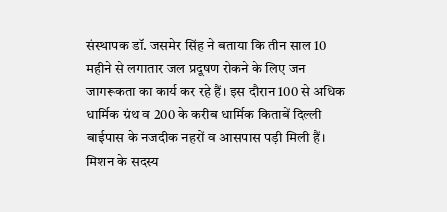संस्थापक डॉ. जसमेर सिंह ने बताया कि तीन साल 10 महीने से लगातार जल प्रदूषण रोकने के लिए जन जागरूकता का कार्य कर रहे हैं। इस दौरान 100 से अधिक धार्मिक ग्रंथ व 200 के करीब धार्मिक किताबें दिल्ली बाईपास के नजदीक नहरों व आसपास पड़ी मिली हैं। मिशन के सदस्य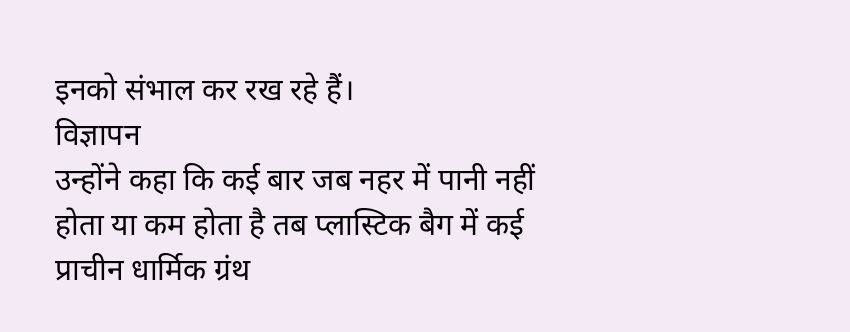इनको संभाल कर रख रहे हैं।
विज्ञापन
उन्होंने कहा कि कई बार जब नहर में पानी नहीं होता या कम होता है तब प्लास्टिक बैग में कई प्राचीन धार्मिक ग्रंथ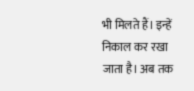भी मिलते हैं। इन्हें निकाल कर रखा जाता है। अब तक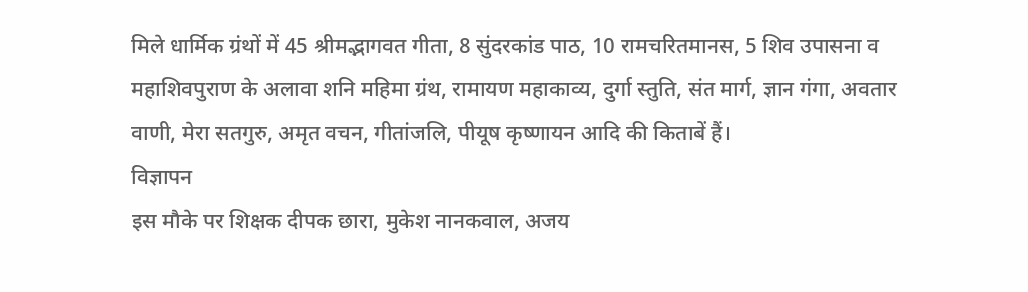मिले धार्मिक ग्रंथों में 45 श्रीमद्भागवत गीता, 8 सुंदरकांड पाठ, 10 रामचरितमानस, 5 शिव उपासना व महाशिवपुराण के अलावा शनि महिमा ग्रंथ, रामायण महाकाव्य, दुर्गा स्तुति, संत मार्ग, ज्ञान गंगा, अवतार वाणी, मेरा सतगुरु, अमृत वचन, गीतांजलि, पीयूष कृष्णायन आदि की किताबें हैं।
विज्ञापन
इस मौके पर शिक्षक दीपक छारा, मुकेश नानकवाल, अजय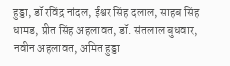हुड्डा, डॉ रविंद्र नांदल, ईश्वर सिंह दलाल, साहब सिंह धामड, प्रीत सिंह अहलावत, डॉ. संतलाल बुधवार, नवीन अहलावत, अमित हुड्डा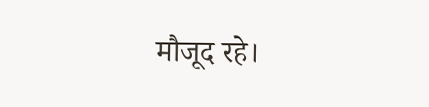मौजूद रहे।